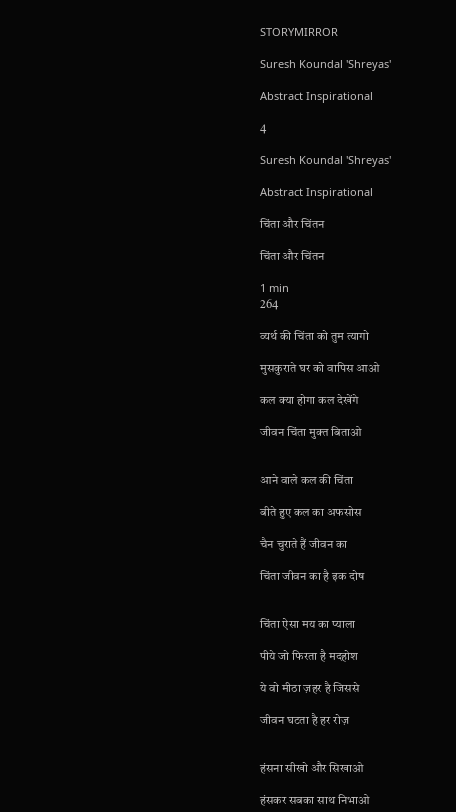STORYMIRROR

Suresh Koundal 'Shreyas'

Abstract Inspirational

4

Suresh Koundal 'Shreyas'

Abstract Inspirational

चिंता और चिंतन

चिंता और चिंतन

1 min
264

व्यर्थ की चिंता को तुम त्यागो

मुसकुराते घर को वापिस आओ

कल क्या होगा कल देखेंगे

जीवन चिंता मुक्त बिताओ


आने वाले कल की चिंता

बीते हुए कल का अफसोस

चैन चुराते हैं जीवन का

चिंता जीवन का है इक दोष


चिंता ऐसा मय का प्याला

पीये जो फिरता है मदहोश

ये वो मीठा ज़हर है जिससे

जीवन घटता है हर रोज़


हंसना सीखो और सिखाओ

हंसकर सबका साथ निभाओ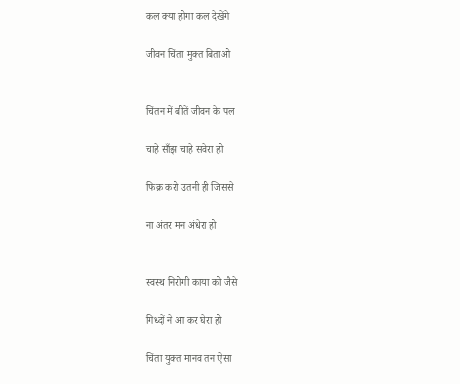कल क्या होगा कल देखेंगे

जीवन चिंता मुक्त बिताओ


चिंतन में बीतें जीवन के पल

चाहे साँझ चाहे सवेरा हो

फिक्र करो उतनी ही जिससे

ना अंतर मन अंधेरा हो


स्वस्थ निरोगी काया को जैसे

गिध्दों ने आ कर घेरा हो

चिंता युक्त मानव तन ऐसा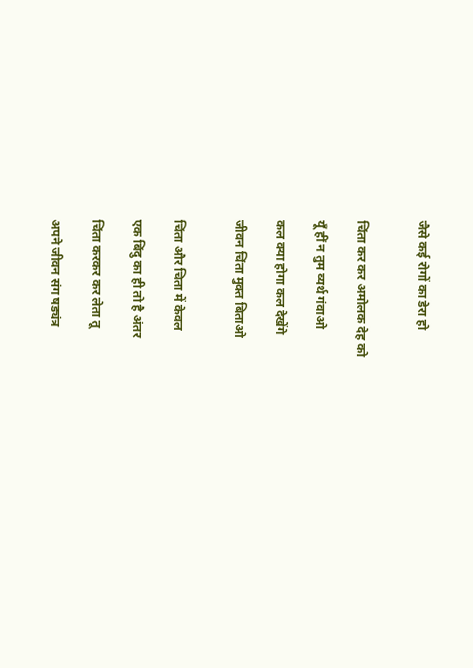जैसे कई रोगों का डेरा हो


चिंता कर कर अमोलक देह को

यूँ हीं न तुम व्यर्थ गंवाओ

कल क्या होगा कल देखेंगे

जीवन चिंता मुक्त बिताओ


चिंता और चिता में केवल

एक बिंदु का ही तो है अंतर

चिंता करकर कर लेता तू

अपने जीवन संग षड्यंत्र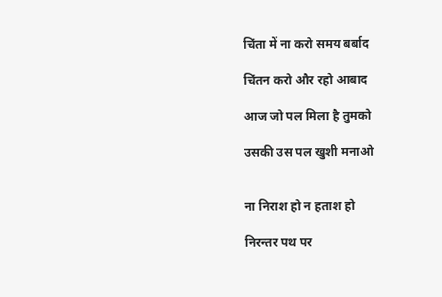चिंता में ना करो समय बर्बाद

चिंतन करो और रहो आबाद

आज जो पल मिला है तुमको

उसकी उस पल खुशी मनाओ


ना निराश हो न हताश हो

निरन्तर पथ पर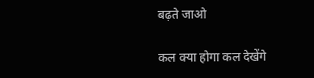बढ़ते जाओ

कल क्या होगा कल देखेंगे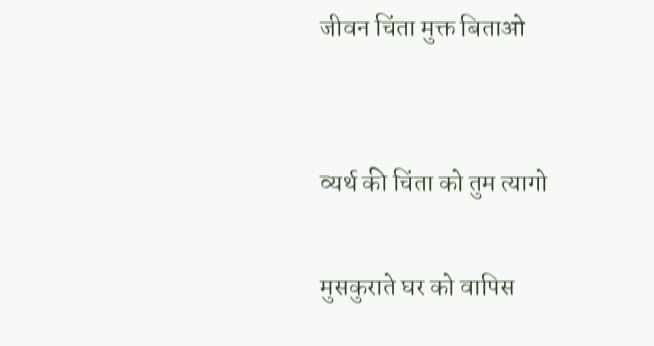जीवन चिंता मुक्त बिताओ


व्यर्थ की चिंता को तुम त्यागो

मुसकुराते घर को वापिस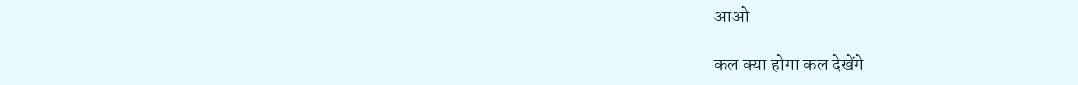आओ

कल क्या होगा कल देखेंगे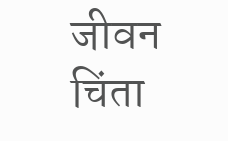जीवन चिंता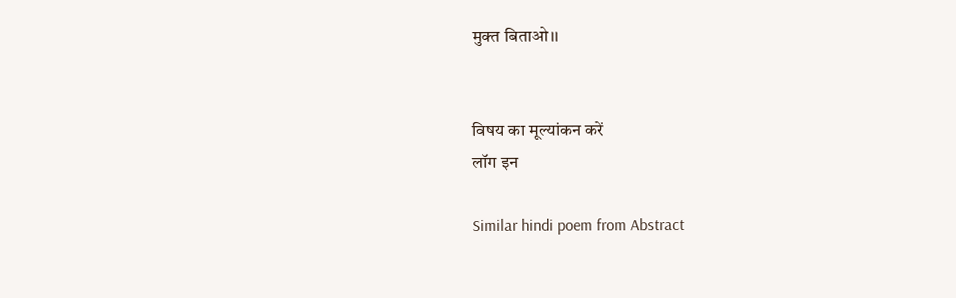मुक्त बिताओ।।


विषय का मूल्यांकन करें
लॉग इन

Similar hindi poem from Abstract